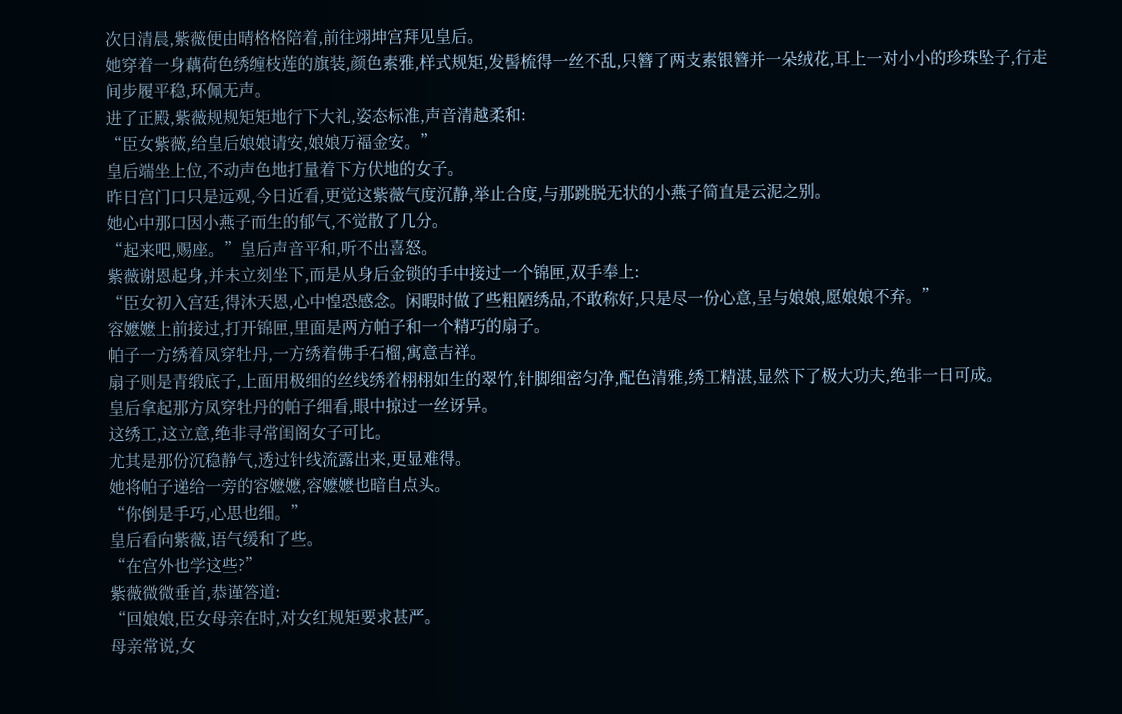次日清晨,紫薇便由晴格格陪着,前往翊坤宫拜见皇后。
她穿着一身藕荷色绣缠枝莲的旗装,颜色素雅,样式规矩,发髻梳得一丝不乱,只簪了两支素银簪并一朵绒花,耳上一对小小的珍珠坠子,行走间步履平稳,环佩无声。
进了正殿,紫薇规规矩矩地行下大礼,姿态标准,声音清越柔和:
“臣女紫薇,给皇后娘娘请安,娘娘万福金安。”
皇后端坐上位,不动声色地打量着下方伏地的女子。
昨日宫门口只是远观,今日近看,更觉这紫薇气度沉静,举止合度,与那跳脱无状的小燕子简直是云泥之别。
她心中那口因小燕子而生的郁气,不觉散了几分。
“起来吧,赐座。”皇后声音平和,听不出喜怒。
紫薇谢恩起身,并未立刻坐下,而是从身后金锁的手中接过一个锦匣,双手奉上:
“臣女初入宫廷,得沐天恩,心中惶恐感念。闲暇时做了些粗陋绣品,不敢称好,只是尽一份心意,呈与娘娘,愿娘娘不弃。”
容嬷嬷上前接过,打开锦匣,里面是两方帕子和一个精巧的扇子。
帕子一方绣着凤穿牡丹,一方绣着佛手石榴,寓意吉祥。
扇子则是青缎底子,上面用极细的丝线绣着栩栩如生的翠竹,针脚细密匀净,配色清雅,绣工精湛,显然下了极大功夫,绝非一日可成。
皇后拿起那方凤穿牡丹的帕子细看,眼中掠过一丝讶异。
这绣工,这立意,绝非寻常闺阁女子可比。
尤其是那份沉稳静气,透过针线流露出来,更显难得。
她将帕子递给一旁的容嬷嬷,容嬷嬷也暗自点头。
“你倒是手巧,心思也细。”
皇后看向紫薇,语气缓和了些。
“在宫外也学这些?”
紫薇微微垂首,恭谨答道:
“回娘娘,臣女母亲在时,对女红规矩要求甚严。
母亲常说,女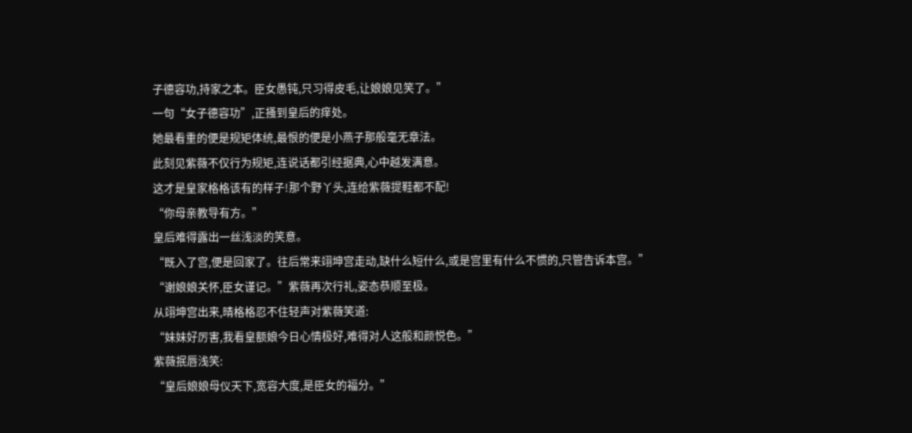子德容功,持家之本。臣女愚钝,只习得皮毛,让娘娘见笑了。”
一句“女子德容功”,正搔到皇后的痒处。
她最看重的便是规矩体统,最恨的便是小燕子那般毫无章法。
此刻见紫薇不仅行为规矩,连说话都引经据典,心中越发满意。
这才是皇家格格该有的样子!那个野丫头,连给紫薇提鞋都不配!
“你母亲教导有方。”
皇后难得露出一丝浅淡的笑意。
“既入了宫,便是回家了。往后常来翊坤宫走动,缺什么短什么,或是宫里有什么不惯的,只管告诉本宫。”
“谢娘娘关怀,臣女谨记。”紫薇再次行礼,姿态恭顺至极。
从翊坤宫出来,晴格格忍不住轻声对紫薇笑道:
“妹妹好厉害,我看皇额娘今日心情极好,难得对人这般和颜悦色。”
紫薇抿唇浅笑:
“皇后娘娘母仪天下,宽容大度,是臣女的福分。”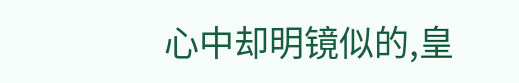心中却明镜似的,皇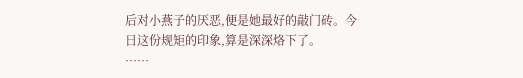后对小燕子的厌恶,便是她最好的敲门砖。今日这份规矩的印象,算是深深烙下了。
……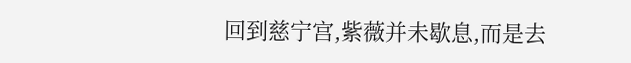回到慈宁宫,紫薇并未歇息,而是去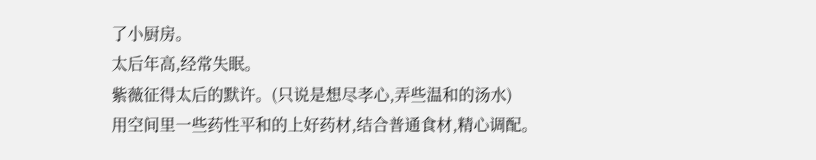了小厨房。
太后年高,经常失眠。
紫薇征得太后的默许。(只说是想尽孝心,弄些温和的汤水)
用空间里一些药性平和的上好药材,结合普通食材,精心调配。